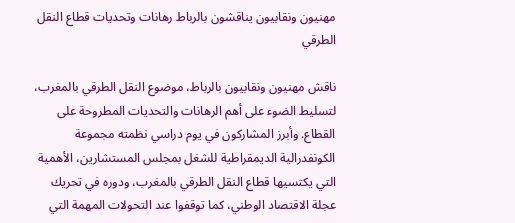مهنيون ونقابيون يناقشون بالرباط رهانات وتحديات قطاع النقل الطرقي

ناقش مهنيون ونقابيون بالرباط، موضوع النقل الطرقي بالمغرب، لتسليط الضوء على أهم الرهانات والتحديات المطروحة على القطاع. وأبرز المشاركون في يوم دراسي نظمته مجموعة الكونفدرالية الديمقراطية للشغل بمجلس المستشارين، الأهمية التي يكتسيها قطاع النقل الطرقي بالمغرب، ودوره في تحريك عجلة الاقتصاد الوطني، كما توقفوا عند التحولات المهمة التي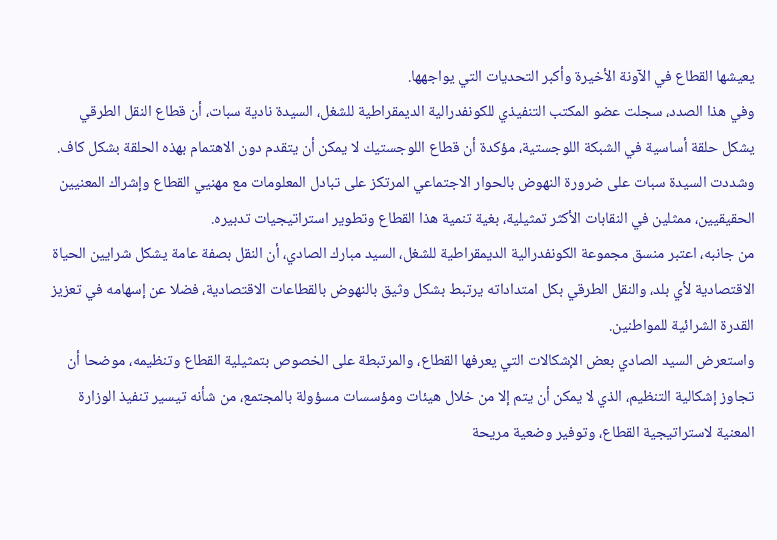يعيشها القطاع في الآونة الأخيرة وأكبر التحديات التي يواجهها.
وفي هذا الصدد، سجلت عضو المكتب التنفيذي للكونفدرالية الديمقراطية للشغل، السيدة نادية سبات، أن قطاع النقل الطرقي يشكل حلقة أساسية في الشبكة اللوجستية، مؤكدة أن قطاع اللوجستيك لا يمكن أن يتقدم دون الاهتمام بهذه الحلقة بشكل كاف.
وشددت السيدة سبات على ضرورة النهوض بالحوار الاجتماعي المرتكز على تبادل المعلومات مع مهنيي القطاع وإشراك المعنيين الحقيقيين، ممثلين في النقابات الأكثر تمثيلية، بغية تنمية هذا القطاع وتطوير استراتيجيات تدبيره.
من جانبه، اعتبر منسق مجموعة الكونفدرالية الديمقراطية للشغل، السيد مبارك الصادي، أن النقل بصفة عامة يشكل شرايين الحياة الاقتصادية لأي بلد، والنقل الطرقي بكل امتداداته يرتبط بشكل وثيق بالنهوض بالقطاعات الاقتصادية، فضلا عن إسهامه في تعزيز القدرة الشرائية للمواطنين.
واستعرض السيد الصادي بعض الإشكالات التي يعرفها القطاع، والمرتبطة على الخصوص بتمثيلية القطاع وتنظيمه، موضحا أن تجاوز إشكالية التنظيم، الذي لا يمكن أن يتم إلا من خلال هيئات ومؤسسات مسؤولة بالمجتمع، من شأنه تيسير تنفيذ الوزارة المعنية لاستراتيجية القطاع، وتوفير وضعية مريحة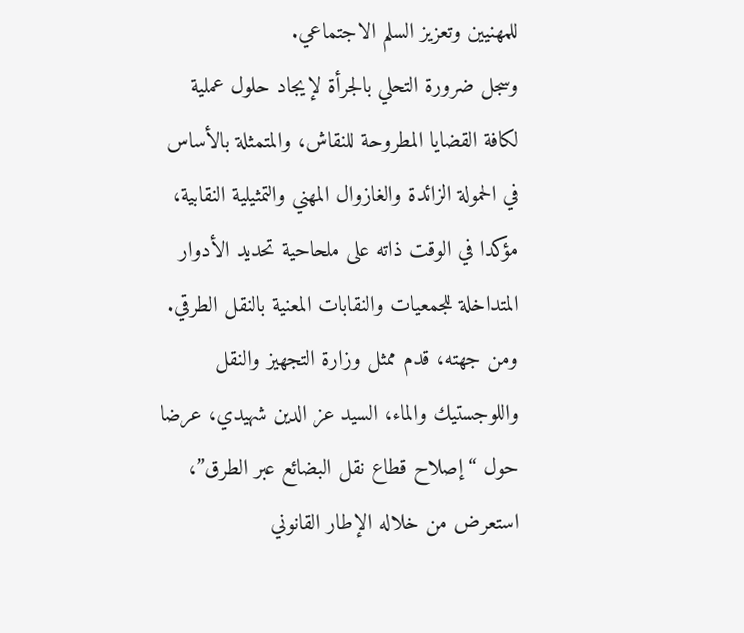للمهنيين وتعزيز السلم الاجتماعي.
وسجل ضرورة التحلي بالجرأة لإيجاد حلول عملية لكافة القضايا المطروحة للنقاش، والمتمثلة بالأساس في الحمولة الزائدة والغازوال المهني والتمثيلية النقابية، مؤكدا في الوقت ذاته على ملحاحية تحديد الأدوار المتداخلة للجمعيات والنقابات المعنية بالنقل الطرقي. ومن جهته، قدم ممثل وزارة التجهيز والنقل واللوجستيك والماء، السيد عز الدين شهيدي، عرضا حول “إصلاح قطاع نقل البضائع عبر الطرق”، استعرض من خلاله الإطار القانوني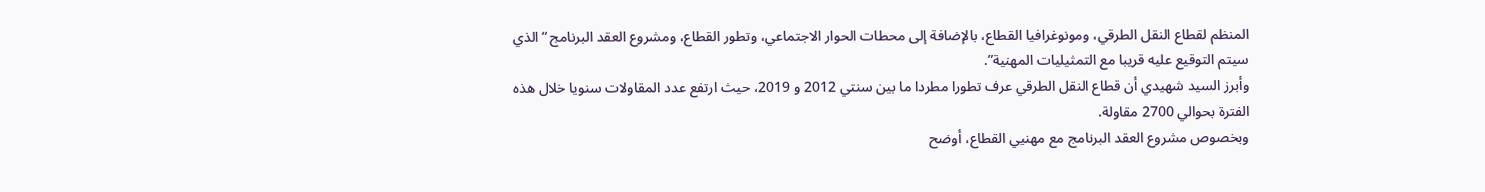المنظم لقطاع النقل الطرقي، ومونوغرافيا القطاع، بالإضافة إلى محطات الحوار الاجتماعي، وتطور القطاع، ومشروع العقد البرنامج “الذي سيتم التوقيع عليه قريبا مع التمثيليات المهنية”.
وأبرز السيد شهيدي أن قطاع النقل الطرقي عرف تطورا مطردا ما بين سنتي 2012 و 2019، حيث ارتفع عدد المقاولات سنويا خلال هذه الفترة بحوالي 2700 مقاولة.
وبخصوص مشروع العقد البرنامج مع مهنيي القطاع، أوضح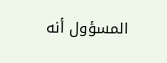المسؤول أنه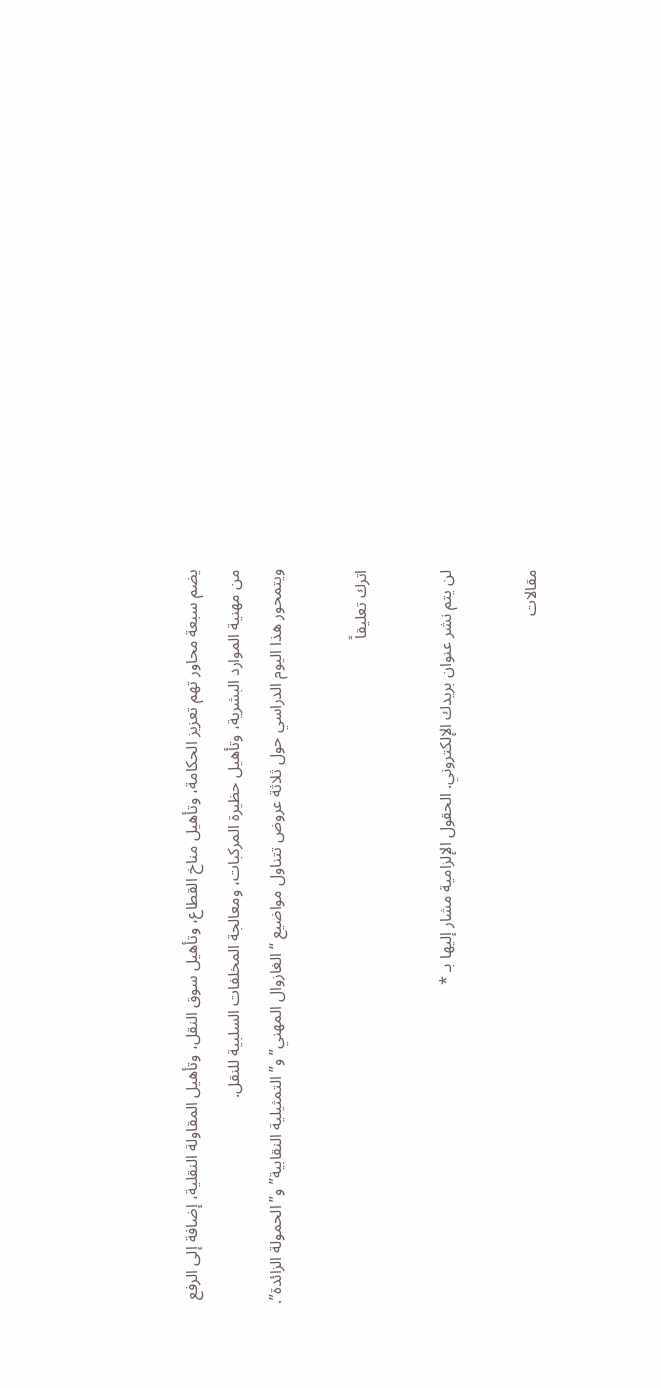يضم سبعة محاور تهم تعزيز الحكامة، وتأهيل مناخ القطاع، وتأهيل سوق النقل، وتأهيل المقاولة النقلية، إضافة إلى الرفع من مهنية الموارد البشرية، وتأهيل حظيرة المركبات، ومعالجة المخلفات السلبية للنقل.
ويتمحور هذا اليوم الدراسي حول ثلاثة عروض تتناول مواضيع “الغازوال المهني” و”التمثيلية النقابية” و”الحمولة الزائدة”.

اترك تعليقاً

لن يتم نشر عنوان بريدك الإلكتروني. الحقول الإلزامية مشار إليها بـ *

مقالات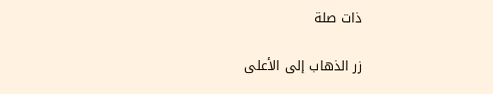ذات صلة

زر الذهاب إلى الأعلى